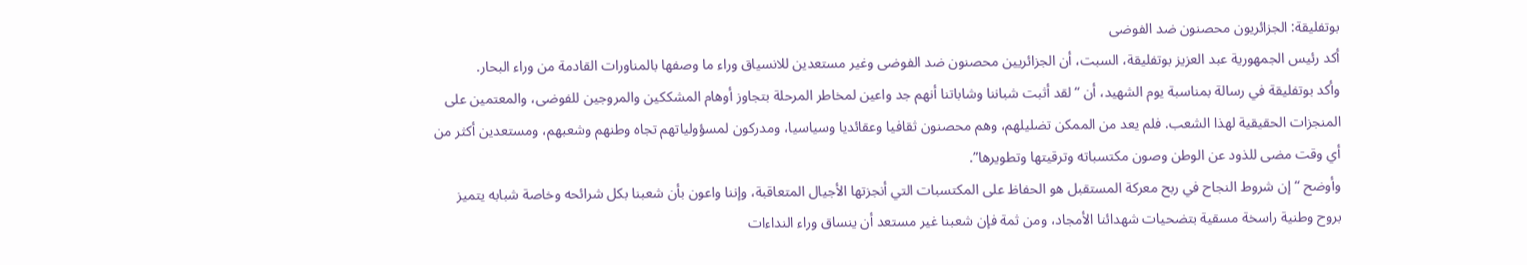بوتفليقة: الجزائريون محصنون ضد الفوضى
أكد رئيس الجمهورية عبد العزيز بوتفليقة، السبت، أن الجزائريين محصنون ضد الفوضى وغير مستعدين للانسياق وراء ما وصفها بالمناورات القادمة من وراء البحار.
وأكد بوتفليقة في رسالة بمناسبة يوم الشهيد، أن “لقد أثبت شباننا وشاباتنا أنهم جد واعين لمخاطر المرحلة بتجاوز أوهام المشككين والمروجين للفوضى، والمعتمين على المنجزات الحقيقية لهذا الشعب. فلم يعد من الممكن تضليلهم، وهم محصنون ثقافيا وعقائديا وسياسيا، ومدركون لمسؤولياتهم تجاه وطنهم وشعبهم، ومستعدين أكثر من أي وقت مضى للذود عن الوطن وصون مكتسباته وترقيتها وتطويرها”.
وأوضح “إن شروط النجاح في ربح معركة المستقبل هو الحفاظ على المكتسبات التي أنجزتها الأجيال المتعاقبة، وإننا واعون بأن شعبنا بكل شرائحه وخاصة شبابه يتميز بروح وطنية راسخة مسقية بتضحيات شهدائنا الأمجاد، ومن ثمة فإن شعبنا غير مستعد أن ينساق وراء النداءات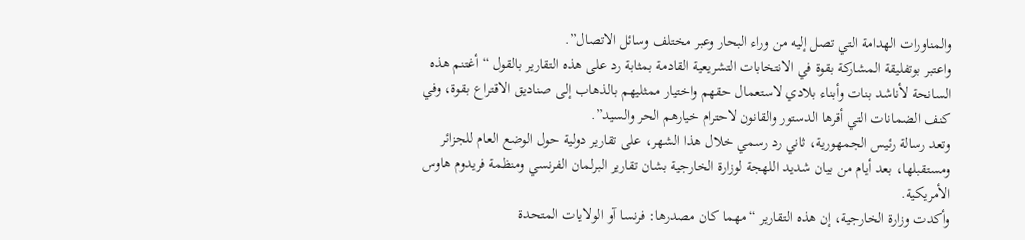والمناورات الهدامة التي تصل إليه من وراء البحار وعبر مختلف وسائل الاتصال”.
واعتبر بوتفليقة المشاركة بقوة في الانتخابات التشريعية القادمة بمثابة رد على هذه التقارير بالقول “أغتنم هذه السانحة لأناشد بنات وأبناء بلادي لاستعمال حقهم واختيار ممثليهم بالذهاب إلى صناديق الاقتراع بقوة، وفي كنف الضمانات التي أقرها الدستور والقانون لاحترام خيارهم الحر والسيد”.
وتعد رسالة رئيس الجمهورية، ثاني رد رسمي خلال هذا الشهر، على تقارير دولية حول الوضع العام للجزائر ومستقبلها، بعد أيام من بيان شديد اللهجة لوزارة الخارجية بشان تقارير البرلمان الفرنسي ومنظمة فريدوم هاوس الأمريكية.
وأكدت وزارة الخارجية، إن هذه التقارير “مهما كان مصدرها: فرنسا آو الولايات المتحدة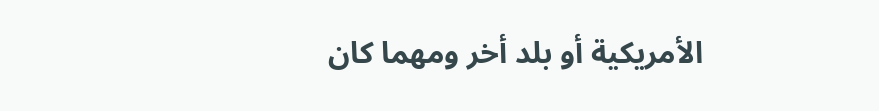الأمريكية أو بلد أخر ومهما كان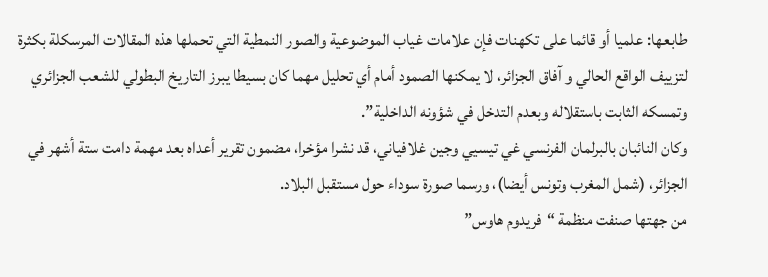طابعها: علميا أو قائما على تكهنات فإن علامات غياب الموضوعية والصور النمطية التي تحملها هذه المقالات المرسكلة بكثرة لتزييف الواقع الحالي و آفاق الجزائر، لا يمكنها الصمود أمام أي تحليل مهما كان بسيطا يبرز التاريخ البطولي للشعب الجزائري وتمسكه الثابت باستقلاله وبعدم التدخل في شؤونه الداخلية”.
وكان النائبان بالبرلمان الفرنسي غي تيسيي وجين غلافياني، قد نشرا مؤخرا، مضمون تقرير أعداه بعد مهمة دامت ستة أشهر في الجزائر، (شمل المغرب وتونس أيضا)، ورسما صورة سوداء حول مستقبل البلاد.
من جهتها صنفت منظمة “فريدوم هاوس”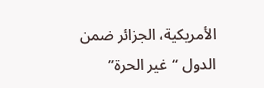الأمريكية، الجزائر ضمن الدول “غير الحرة”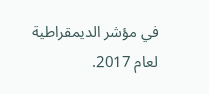في مؤشر الديمقراطية لعام 2017.